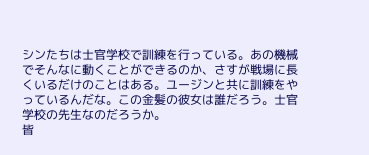シンたちは士官学校で訓練を行っている。あの機械でそんなに動くことができるのか、さすが戦場に長くいるだけのことはある。ユージンと共に訓練をやっているんだな。この金髪の彼女は誰だろう。士官学校の先生なのだろうか。
皆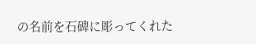の名前を石碑に彫ってくれた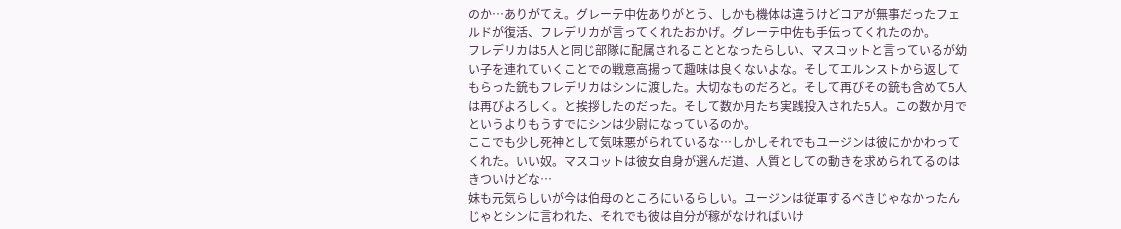のか…ありがてえ。グレーテ中佐ありがとう、しかも機体は違うけどコアが無事だったフェルドが復活、フレデリカが言ってくれたおかげ。グレーテ中佐も手伝ってくれたのか。
フレデリカは5人と同じ部隊に配属されることとなったらしい、マスコットと言っているが幼い子を連れていくことでの戦意高揚って趣味は良くないよな。そしてエルンストから返してもらった銃もフレデリカはシンに渡した。大切なものだろと。そして再びその銃も含めて5人は再びよろしく。と挨拶したのだった。そして数か月たち実践投入された5人。この数か月でというよりもうすでにシンは少尉になっているのか。
ここでも少し死神として気味悪がられているな…しかしそれでもユージンは彼にかかわってくれた。いい奴。マスコットは彼女自身が選んだ道、人質としての動きを求められてるのはきついけどな…
妹も元気らしいが今は伯母のところにいるらしい。ユージンは従軍するべきじゃなかったんじゃとシンに言われた、それでも彼は自分が稼がなければいけ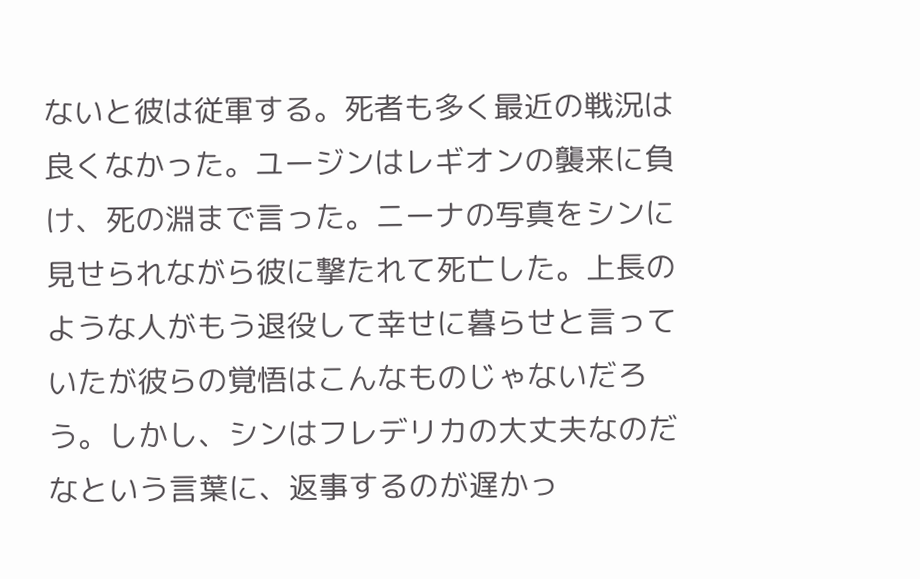ないと彼は従軍する。死者も多く最近の戦況は良くなかった。ユージンはレギオンの襲来に負け、死の淵まで言った。ニーナの写真をシンに見せられながら彼に撃たれて死亡した。上長のような人がもう退役して幸せに暮らせと言っていたが彼らの覚悟はこんなものじゃないだろう。しかし、シンはフレデリカの大丈夫なのだなという言葉に、返事するのが遅かっ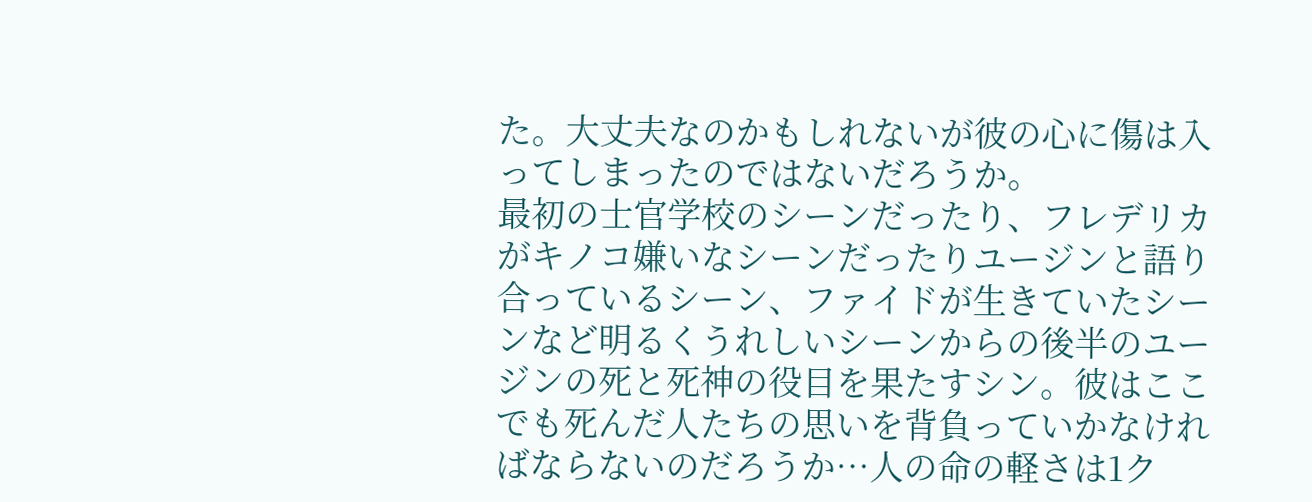た。大丈夫なのかもしれないが彼の心に傷は入ってしまったのではないだろうか。
最初の士官学校のシーンだったり、フレデリカがキノコ嫌いなシーンだったりユージンと語り合っているシーン、ファイドが生きていたシーンなど明るくうれしいシーンからの後半のユージンの死と死神の役目を果たすシン。彼はここでも死んだ人たちの思いを背負っていかなければならないのだろうか…人の命の軽さは1ク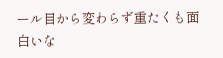ール目から変わらず重たくも面白いな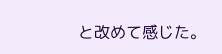と改めて感じた。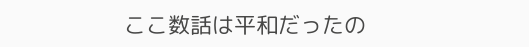ここ数話は平和だったの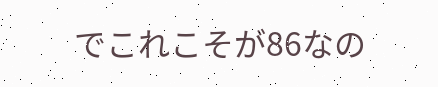でこれこそが86なの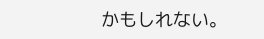かもしれない。